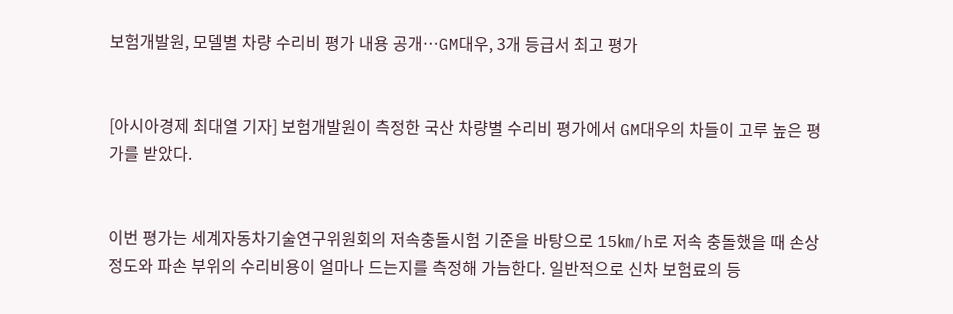보험개발원, 모델별 차량 수리비 평가 내용 공개…GM대우, 3개 등급서 최고 평가


[아시아경제 최대열 기자] 보험개발원이 측정한 국산 차량별 수리비 평가에서 GM대우의 차들이 고루 높은 평가를 받았다.


이번 평가는 세계자동차기술연구위원회의 저속충돌시험 기준을 바탕으로 15㎞/h로 저속 충돌했을 때 손상 정도와 파손 부위의 수리비용이 얼마나 드는지를 측정해 가늠한다. 일반적으로 신차 보험료의 등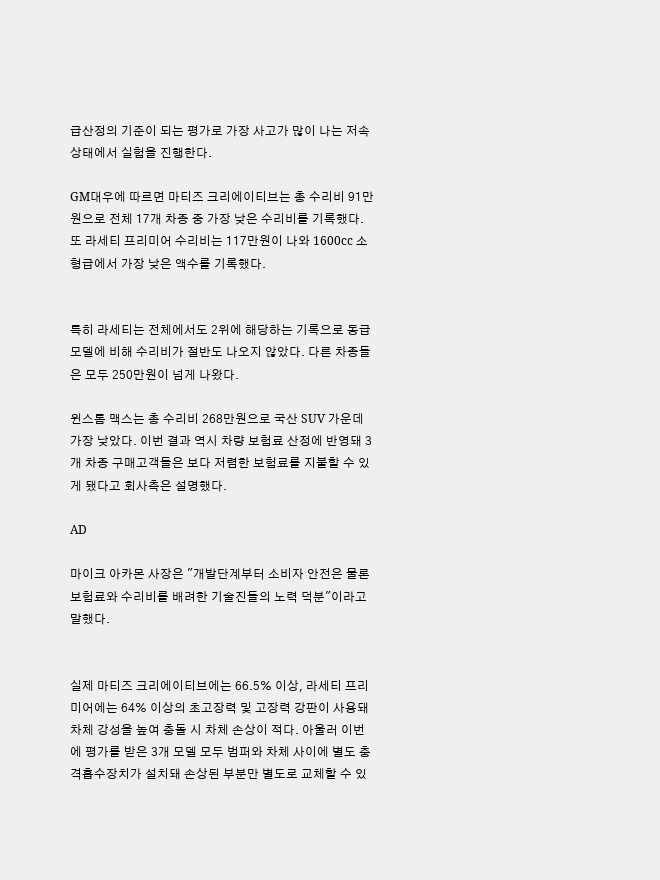급산정의 기준이 되는 평가로 가장 사고가 많이 나는 저속 상태에서 실험을 진행한다.

GM대우에 따르면 마티즈 크리에이티브는 총 수리비 91만원으로 전체 17개 차종 중 가장 낮은 수리비를 기록했다. 또 라세티 프리미어 수리비는 117만원이 나와 1600cc 소형급에서 가장 낮은 액수를 기록했다.


특히 라세티는 전체에서도 2위에 해당하는 기록으로 동급 모델에 비해 수리비가 절반도 나오지 않았다. 다른 차종들은 모두 250만원이 넘게 나왔다.

윈스톰 맥스는 총 수리비 268만원으로 국산 SUV 가운데 가장 낮았다. 이번 결과 역시 차량 보험료 산정에 반영돼 3개 차종 구매고객들은 보다 저렴한 보험료를 지불할 수 있게 됐다고 회사측은 설명했다.

AD

마이크 아카몬 사장은 "개발단계부터 소비자 안전은 물론 보험료와 수리비를 배려한 기술진들의 노력 덕분"이라고 말했다.


실제 마티즈 크리에이티브에는 66.5% 이상, 라세티 프리미어에는 64% 이상의 초고장력 및 고장력 강판이 사용돼 차체 강성을 높여 충돌 시 차체 손상이 적다. 아울러 이번에 평가를 받은 3개 모델 모두 범퍼와 차체 사이에 별도 충격흡수장치가 설치돼 손상된 부분만 별도로 교체할 수 있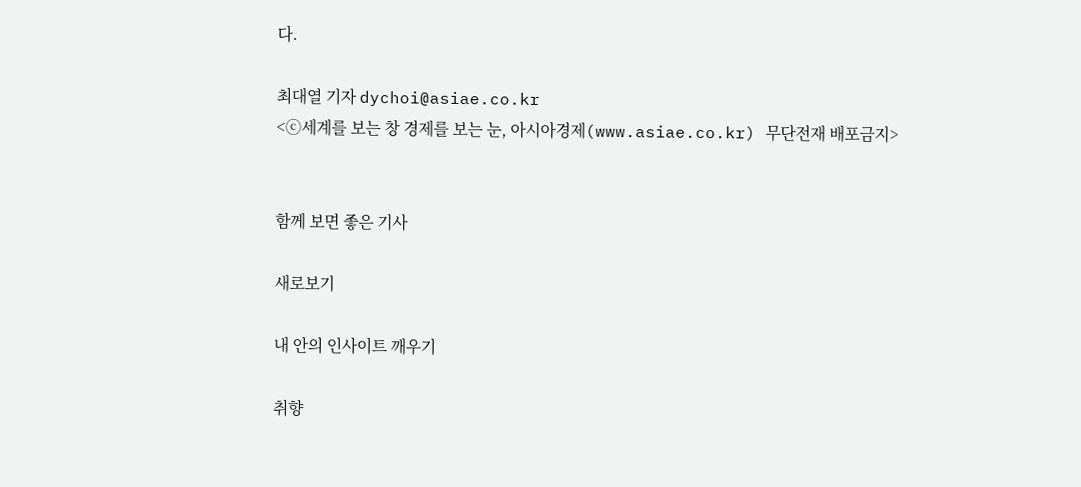다.

최대열 기자 dychoi@asiae.co.kr
<ⓒ세계를 보는 창 경제를 보는 눈, 아시아경제(www.asiae.co.kr) 무단전재 배포금지>


함께 보면 좋은 기사

새로보기

내 안의 인사이트 깨우기

취향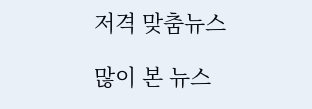저격 맞춤뉴스

많이 본 뉴스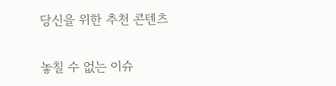당신을 위한 추천 콘텐츠

놓칠 수 없는 이슈